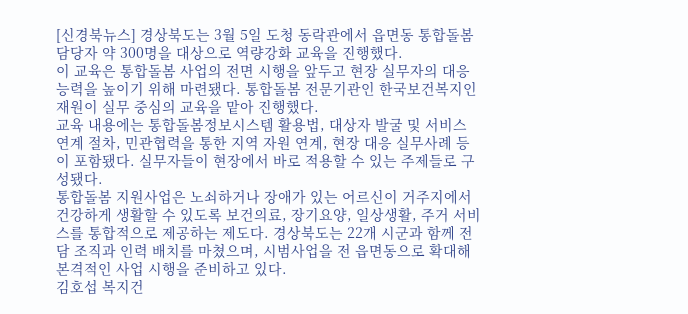[신경북뉴스] 경상북도는 3월 5일 도청 동락관에서 읍면동 통합돌봄 담당자 약 300명을 대상으로 역량강화 교육을 진행했다.
이 교육은 통합돌봄 사업의 전면 시행을 앞두고 현장 실무자의 대응 능력을 높이기 위해 마련됐다. 통합돌봄 전문기관인 한국보건복지인재원이 실무 중심의 교육을 맡아 진행했다.
교육 내용에는 통합돌봄정보시스템 활용법, 대상자 발굴 및 서비스 연계 절차, 민관협력을 통한 지역 자원 연계, 현장 대응 실무사례 등이 포함됐다. 실무자들이 현장에서 바로 적용할 수 있는 주제들로 구성됐다.
통합돌봄 지원사업은 노쇠하거나 장애가 있는 어르신이 거주지에서 건강하게 생활할 수 있도록 보건의료, 장기요양, 일상생활, 주거 서비스를 통합적으로 제공하는 제도다. 경상북도는 22개 시군과 함께 전담 조직과 인력 배치를 마쳤으며, 시범사업을 전 읍면동으로 확대해 본격적인 사업 시행을 준비하고 있다.
김호섭 복지건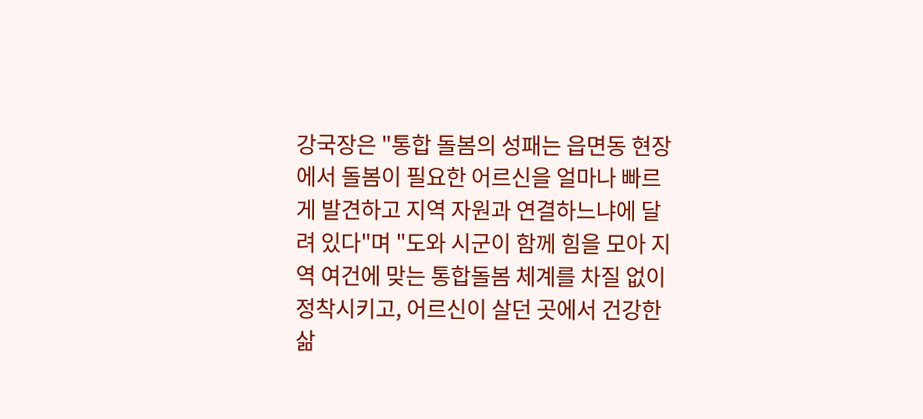강국장은 "통합 돌봄의 성패는 읍면동 현장에서 돌봄이 필요한 어르신을 얼마나 빠르게 발견하고 지역 자원과 연결하느냐에 달려 있다"며 "도와 시군이 함께 힘을 모아 지역 여건에 맞는 통합돌봄 체계를 차질 없이 정착시키고, 어르신이 살던 곳에서 건강한 삶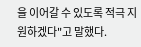을 이어갈 수 있도록 적극 지원하겠다"고 말했다.